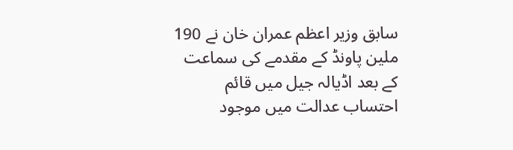سابق وزیر اعظم عمران خان نے 190 ملین پاونڈ کے مقدمے کی سماعت کے بعد اڈیالہ جیل میں قائم احتساب عدالت میں موجود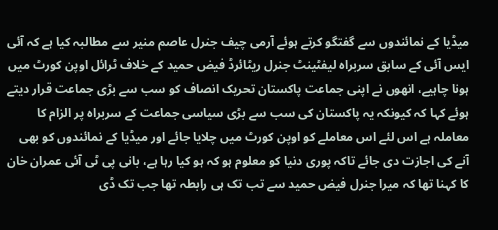میڈیا کے نمائندوں سے گفتگو کرتے ہوئے آرمی چیف جنرل عاصم منیر سے مطالبہ کیا ہے کہ آئی ایس آئی کے سابق سربراہ لیفٹینٹ جنرل ریٹائرڈ فیض حمید کے خلاف ٹرائل اوپن کورٹ میں ہونا چاہیے، انھوں نے اپنی جماعت پاکستان تحریک انصاف کو سب سے بڑی جماعت قرار دیتے ہوئے کہا کہ کیونکہ یہ پاکستان کی سب سے بڑی سیاسی جماعت کے سربراہ پر الزام کا معاملہ ہے اس لئے اس معاملے کو اوپن کورٹ میں چلایا جائے اور میڈیا کے نمائندوں کو بھی آنے کی اجازت دی جائے تاکہ پوری دنیا کو معلوم ہو کہ ہو کیا رہا ہے، بانی پی ٹی آئی عمران خان کا کہنا تھا کہ میرا جنرل فیض حمید سے تب تک ہی رابطہ تھا جب تک ڈی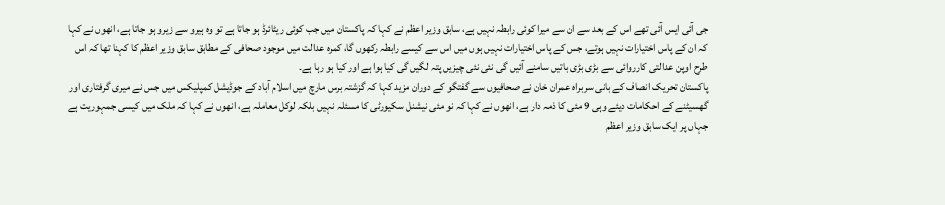جی آئی ایس آئی تھے اس کے بعد سے ان سے میرا کوئی رابطہ نہیں ہے، سابق وزیر اعظم نے کہا کہ پاکستان میں جب کوئی ریٹائرڈ ہو جاتا ہے تو وہ ہیرو سے زیرو ہو جاتا ہے، انھوں نے کہا کہ ان کے پاس اختیارات نہیں ہوتے، جس کے پاس اختیارات نہیں ہوں میں اس سے کیسے رابطہ رکھوں گا، کمرہ عدالت میں موجود صحافی کے مطابق سابق وزیر اعظم کا کہنا تھا کہ اس طرح اوپن عدالتی کارروائی سے بڑی بڑی باتیں سامنے آئیں گی نئی نئی چیزیں پتہ لگیں گی کیا ہوا ہے اور کیا ہو رہا ہے۔
پاکستان تحریک انصاف کے بانی سربراہ عمران خان نے صحافیوں سے گفتگو کے دوران مزید کہا کہ گزشتہ برس مارچ میں اسلام آباد کے جوڈیشل کمپلیکس میں جس نے میری گرفتاری اور گھسیٹنے کے احکامات دیئے وہی 9 مئی کا ذمہ دار ہے، انھوں نے کہا کہ نو مئی نیشنل سکیورٹی کا مسئلہ نہیں بلکہ لوکل معاملہ ہے، انھوں نے کہا کہ ملک میں کیسی جمہوریت ہے جہاں پر ایک سابق وزیر اعظم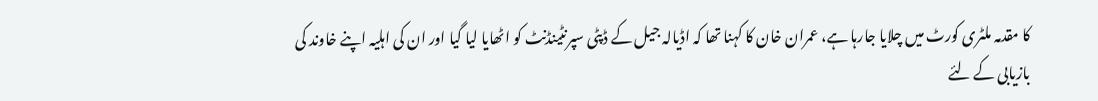کا مقدمہ ملٹری کورٹ میں چلایا جارہا ہے، عمران خان کا کہنا تھا کہ اڈیالہ جیل کے ڈپٹی سپرنٹینڈنٹ کو اٹھایا لیا گیا اور ان کی اہلیہ اپنے خاوند کی بازیابی کے لئے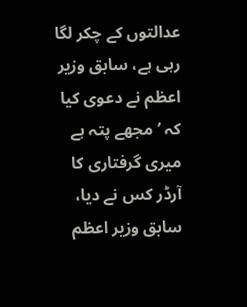عدالتوں کے چکر لگا رہی ہے، سابق وزیر اعظم نے دعوی کیا کہ ’مجھے پتہ ہے میری گرفتاری کا آرڈر کس نے دیا، سابق وزیر اعظم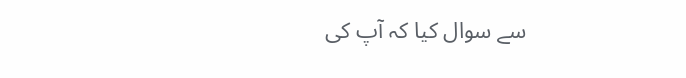سے سوال کیا کہ آپ کی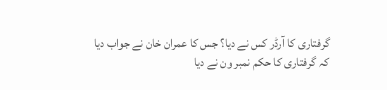گرفتاری کا آرڈر کس نے دیا؟ جس کا عمران خان نے جواب دیا کہ گرفتاری کا حکم نمبر ون نے دیا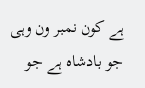ہے کون نمبر ون وہی جو بادشاہ ہے جو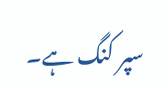سپر کنگ ہے۔